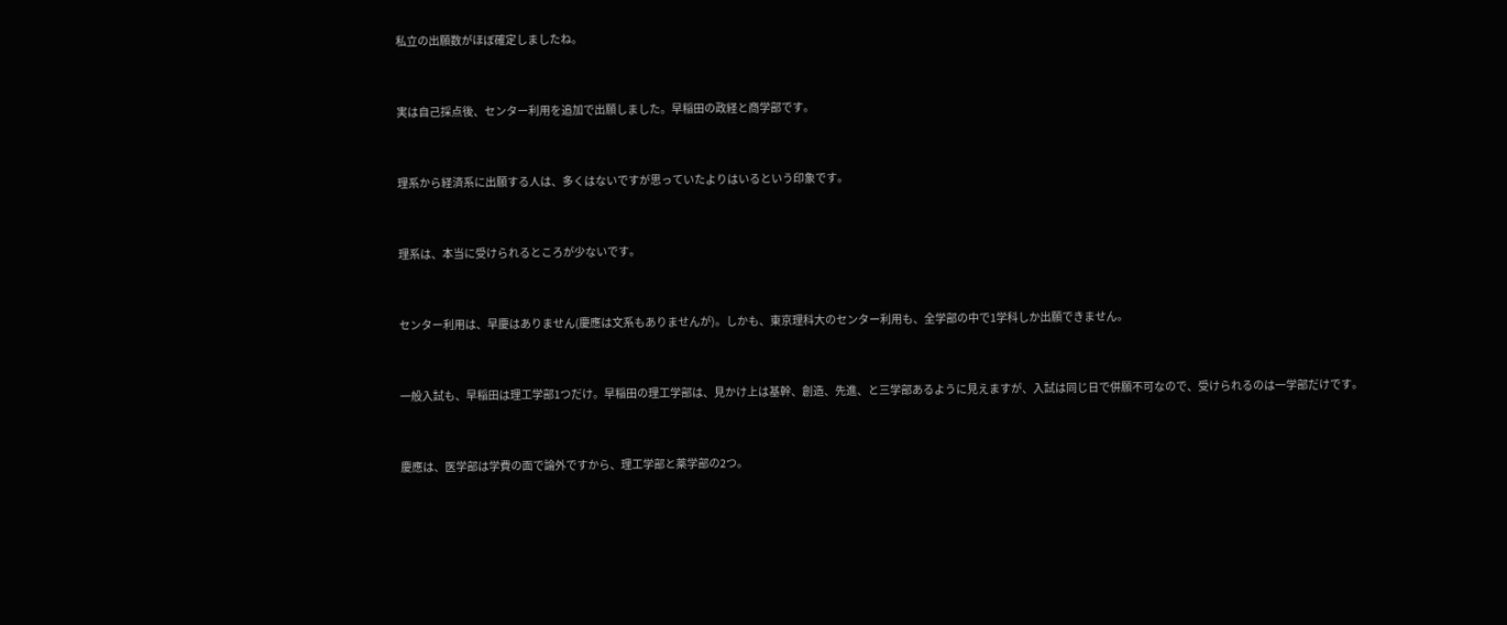私立の出願数がほぼ確定しましたね。


実は自己採点後、センター利用を追加で出願しました。早稲田の政経と商学部です。


理系から経済系に出願する人は、多くはないですが思っていたよりはいるという印象です。


理系は、本当に受けられるところが少ないです。


センター利用は、早慶はありません(慶應は文系もありませんが)。しかも、東京理科大のセンター利用も、全学部の中で1学科しか出願できません。


一般入試も、早稲田は理工学部1つだけ。早稲田の理工学部は、見かけ上は基幹、創造、先進、と三学部あるように見えますが、入試は同じ日で併願不可なので、受けられるのは一学部だけです。


慶應は、医学部は学費の面で論外ですから、理工学部と薬学部の2つ。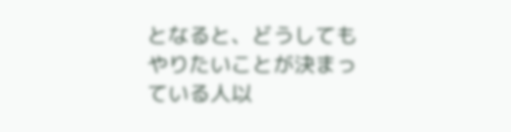となると、どうしてもやりたいことが決まっている人以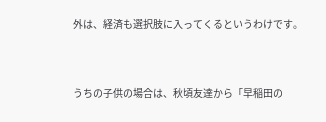外は、経済も選択肢に入ってくるというわけです。


うちの子供の場合は、秋頃友達から「早稲田の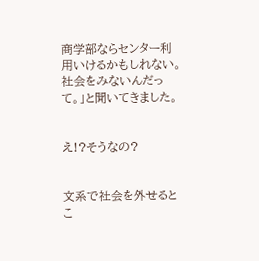商学部ならセンター利用いけるかもしれない。社会をみないんだって。」と聞いてきました。


え!?そうなの?


文系で社会を外せるとこ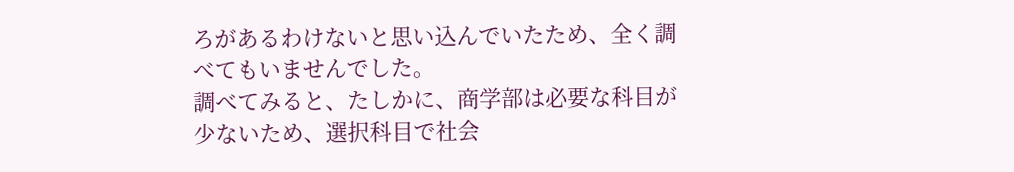ろがあるわけないと思い込んでいたため、全く調べてもいませんでした。
調べてみると、たしかに、商学部は必要な科目が少ないため、選択科目で社会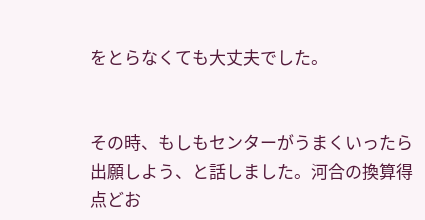をとらなくても大丈夫でした。


その時、もしもセンターがうまくいったら出願しよう、と話しました。河合の換算得点どお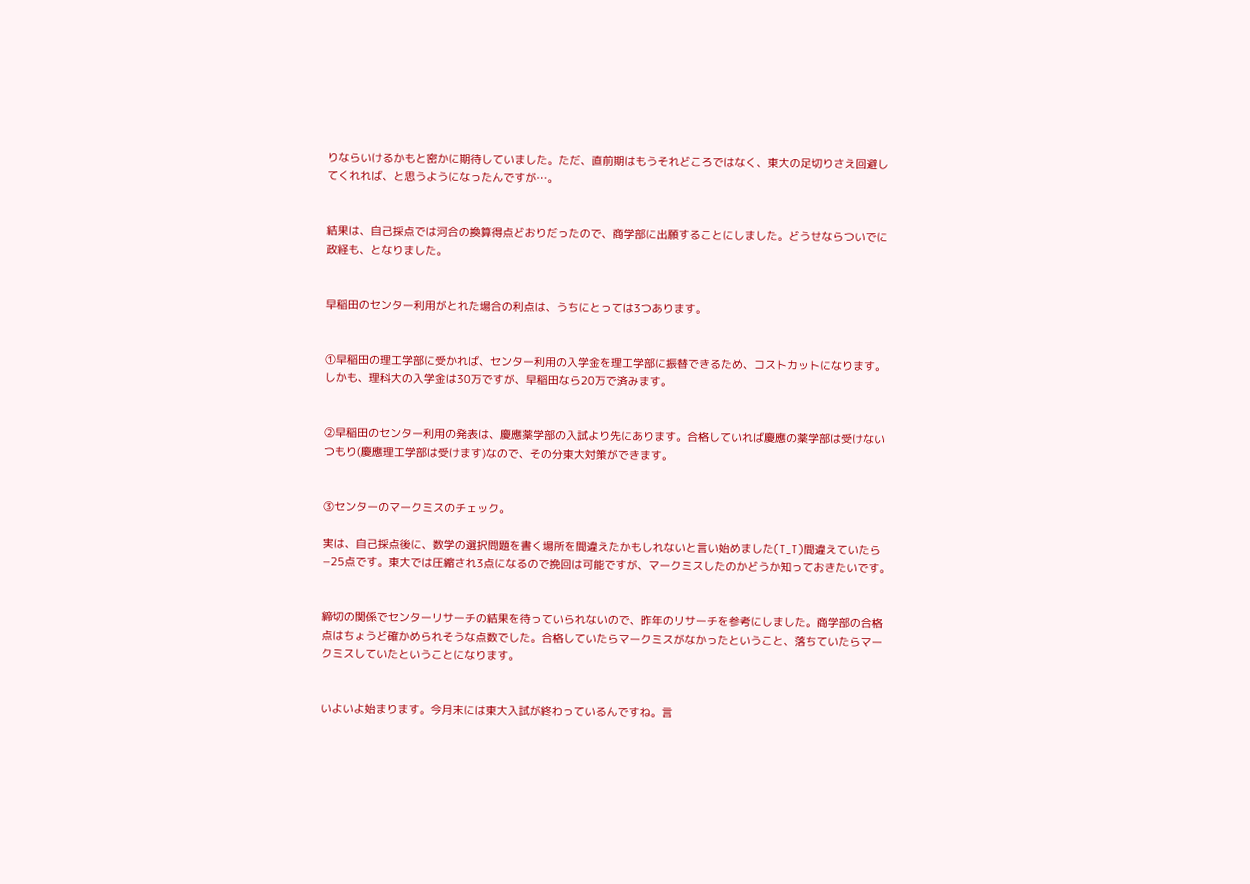りならいけるかもと密かに期待していました。ただ、直前期はもうそれどころではなく、東大の足切りさえ回避してくれれば、と思うようになったんですが…。


結果は、自己採点では河合の換算得点どおりだったので、商学部に出願することにしました。どうせならついでに政経も、となりました。


早稲田のセンター利用がとれた場合の利点は、うちにとっては3つあります。


①早稲田の理工学部に受かれば、センター利用の入学金を理工学部に振替できるため、コストカットになります。しかも、理科大の入学金は30万ですが、早稲田なら20万で済みます。


②早稲田のセンター利用の発表は、慶應薬学部の入試より先にあります。合格していれば慶應の薬学部は受けないつもり(慶應理工学部は受けます)なので、その分東大対策ができます。


③センターのマークミスのチェック。

実は、自己採点後に、数学の選択問題を書く場所を間違えたかもしれないと言い始めました(T_T)間違えていたら−25点です。東大では圧縮され3点になるので挽回は可能ですが、マークミスしたのかどうか知っておきたいです。


締切の関係でセンターリサーチの結果を待っていられないので、昨年のリサーチを参考にしました。商学部の合格点はちょうど確かめられそうな点数でした。合格していたらマークミスがなかったということ、落ちていたらマークミスしていたということになります。


いよいよ始まります。今月末には東大入試が終わっているんですね。言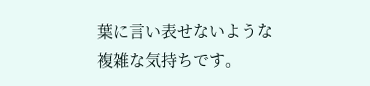葉に言い表せないような複雑な気持ちです。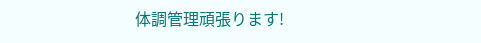体調管理頑張ります!